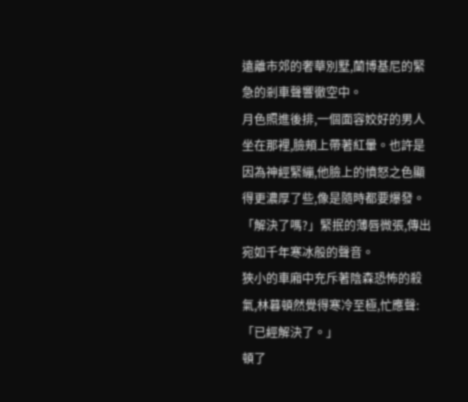遠離市郊的奢華別墅,蘭博基尼的緊急的剎車聲響徹空中。
月色照進後排,一個面容姣好的男人坐在那裡,臉頰上帶著紅暈。也許是因為神經緊繃,他臉上的憤怒之色顯得更濃厚了些,像是隨時都要爆發。
「解決了嗎?」緊抿的薄唇微張,傳出宛如千年寒冰般的聲音。
狹小的車廂中充斥著陰森恐怖的殺氣,林暮頓然覺得寒冷至極,忙應聲:「已經解決了。」
頓了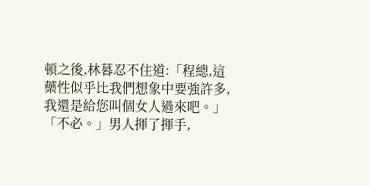頓之後,林暮忍不住道:「程總,這藥性似乎比我們想象中要強許多,我還是給您叫個女人過來吧。」
「不必。」男人揮了揮手,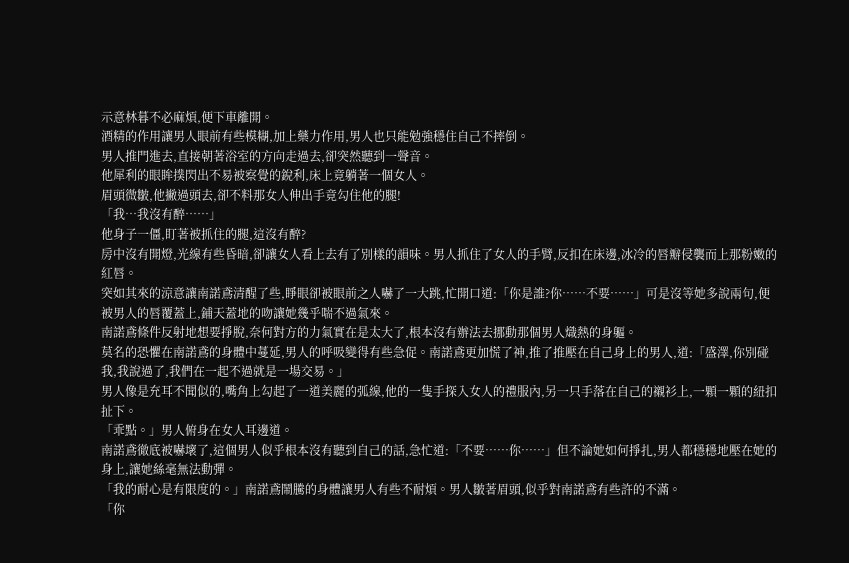示意林暮不必麻煩,便下車離開。
酒精的作用讓男人眼前有些模糊,加上藥力作用,男人也只能勉強穩住自己不摔倒。
男人推門進去,直接朝著浴室的方向走過去,卻突然聽到一聲音。
他犀利的眼眸撲閃出不易被察覺的銳利,床上竟躺著一個女人。
眉頭微皺,他撇過頭去,卻不料那女人伸出手竟勾住他的腿!
「我…我沒有醉……」
他身子一僵,盯著被抓住的腿,這沒有醉?
房中沒有開燈,光線有些昏暗,卻讓女人看上去有了別樣的韻味。男人抓住了女人的手臂,反扣在床邊,冰冷的唇瓣侵襲而上那粉嫩的紅唇。
突如其來的涼意讓南諾鳶清醒了些,睜眼卻被眼前之人嚇了一大跳,忙開口道:「你是誰?你……不要……」可是沒等她多說兩句,便被男人的唇覆蓋上,鋪天蓋地的吻讓她幾乎喘不過氣來。
南諾鳶條件反射地想要掙脫,奈何對方的力氣實在是太大了,根本沒有辦法去挪動那個男人熾熱的身軀。
莫名的恐懼在南諾鳶的身體中蔓延,男人的呼吸變得有些急促。南諾鳶更加慌了神,推了推壓在自己身上的男人,道:「盛澤,你別碰我,我說過了,我們在一起不過就是一場交易。」
男人像是充耳不聞似的,嘴角上勾起了一道美麗的弧線,他的一隻手探入女人的禮服內,另一只手落在自己的襯衫上,一顆一顆的紐扣扯下。
「乖點。」男人俯身在女人耳邊道。
南諾鳶徹底被嚇壞了,這個男人似乎根本沒有聽到自己的話,急忙道:「不要……你……」但不論她如何掙扎,男人都穩穩地壓在她的身上,讓她絲毫無法動彈。
「我的耐心是有限度的。」南諾鳶鬧騰的身體讓男人有些不耐煩。男人皺著眉頭,似乎對南諾鳶有些許的不滿。
「你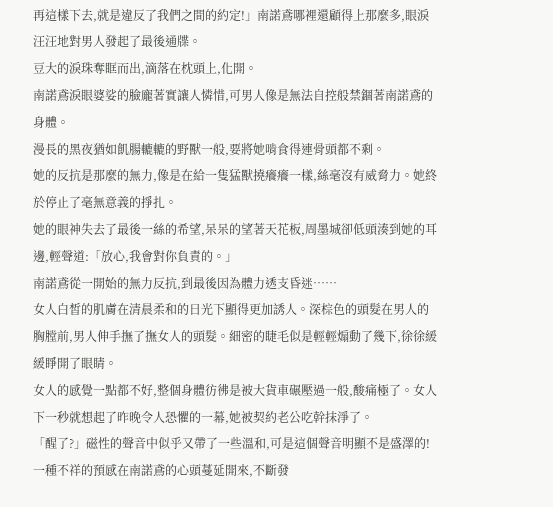再這樣下去,就是違反了我們之間的約定!」南諾鳶哪裡還顧得上那麼多,眼淚汪汪地對男人發起了最後通牒。
豆大的淚珠奪眶而出,滴落在枕頭上,化開。
南諾鳶淚眼婆娑的臉龐著實讓人憐惜,可男人像是無法自控般禁錮著南諾鳶的身體。
漫長的黑夜猶如飢腸轆轆的野獸一般,要將她啃食得連骨頭都不剩。
她的反抗是那麼的無力,像是在給一隻猛獸撓癢癢一樣,絲毫沒有威脅力。她終於停止了毫無意義的掙扎。
她的眼神失去了最後一絲的希望,呆呆的望著天花板,周墨城卻低頭湊到她的耳邊,輕聲道:「放心,我會對你負責的。」
南諾鳶從一開始的無力反抗,到最後因為體力透支昏迷……
女人白皙的肌膚在清晨柔和的日光下顯得更加誘人。深棕色的頭髮在男人的胸膛前,男人伸手撫了撫女人的頭髮。細密的睫毛似是輕輕煽動了幾下,徐徐緩緩睜開了眼睛。
女人的感覺一點都不好,整個身體彷彿是被大貨車碾壓過一般,酸痛極了。女人下一秒就想起了昨晚令人恐懼的一幕,她被契約老公吃幹抹淨了。
「醒了?」磁性的聲音中似乎又帶了一些溫和,可是這個聲音明顯不是盛澤的!
一種不祥的預感在南諾鳶的心頭蔓延開來,不斷發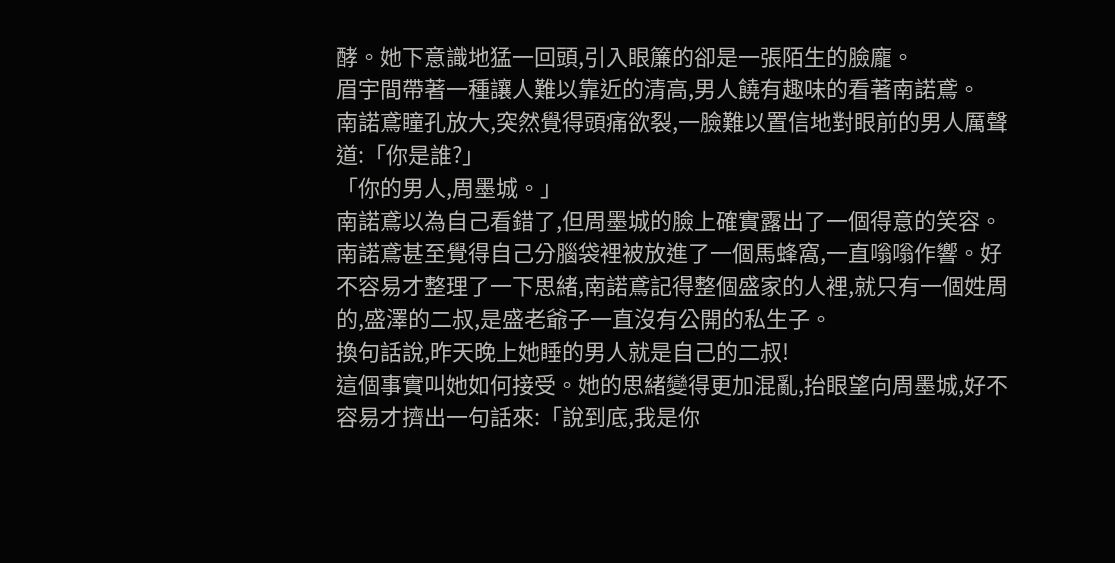酵。她下意識地猛一回頭,引入眼簾的卻是一張陌生的臉龐。
眉宇間帶著一種讓人難以靠近的清高,男人饒有趣味的看著南諾鳶。
南諾鳶瞳孔放大,突然覺得頭痛欲裂,一臉難以置信地對眼前的男人厲聲道:「你是誰?」
「你的男人,周墨城。」
南諾鳶以為自己看錯了,但周墨城的臉上確實露出了一個得意的笑容。
南諾鳶甚至覺得自己分腦袋裡被放進了一個馬蜂窩,一直嗡嗡作響。好不容易才整理了一下思緒,南諾鳶記得整個盛家的人裡,就只有一個姓周的,盛澤的二叔,是盛老爺子一直沒有公開的私生子。
換句話說,昨天晚上她睡的男人就是自己的二叔!
這個事實叫她如何接受。她的思緒變得更加混亂,抬眼望向周墨城,好不容易才擠出一句話來:「說到底,我是你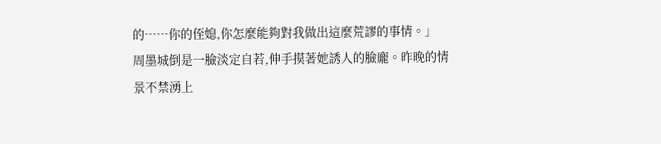的……你的侄媳,你怎麼能夠對我做出這麼荒謬的事情。」
周墨城倒是一臉淡定自若,伸手摸著她誘人的臉龐。昨晚的情景不禁湧上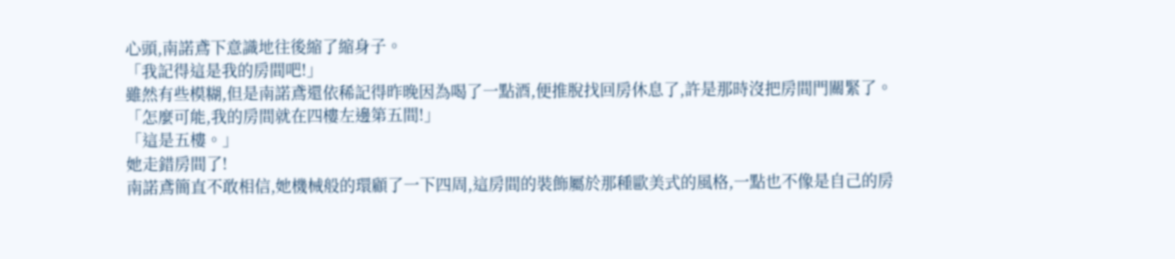心頭,南諾鳶下意識地往後縮了縮身子。
「我記得這是我的房間吧!」
雖然有些模糊,但是南諾鳶還依稀記得昨晚因為喝了一點酒,便推脫找回房休息了,許是那時沒把房間門關緊了。
「怎麼可能,我的房間就在四樓左邊第五間!」
「這是五樓。」
她走錯房間了!
南諾鳶簡直不敢相信,她機械般的環顧了一下四周,這房間的裝飾屬於那種歐美式的風格,一點也不像是自己的房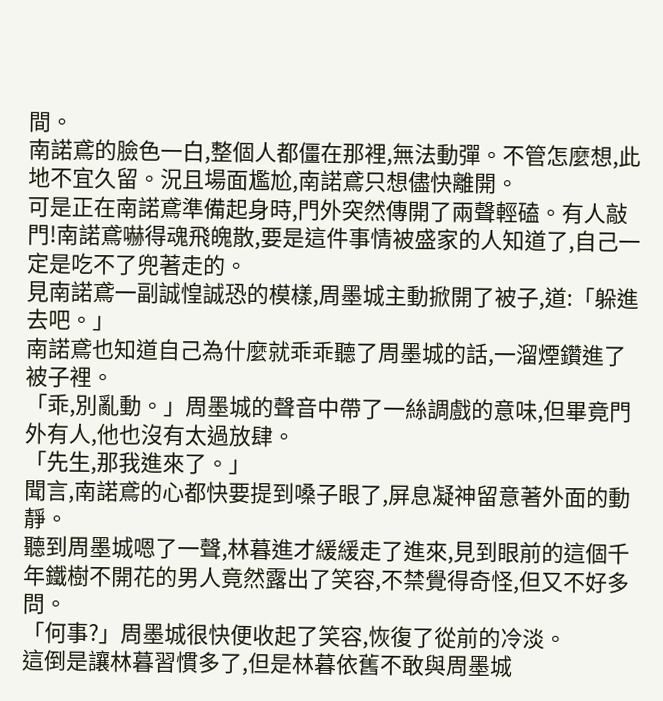間。
南諾鳶的臉色一白,整個人都僵在那裡,無法動彈。不管怎麼想,此地不宜久留。況且場面尷尬,南諾鳶只想儘快離開。
可是正在南諾鳶準備起身時,門外突然傳開了兩聲輕磕。有人敲門!南諾鳶嚇得魂飛魄散,要是這件事情被盛家的人知道了,自己一定是吃不了兜著走的。
見南諾鳶一副誠惶誠恐的模樣,周墨城主動掀開了被子,道:「躲進去吧。」
南諾鳶也知道自己為什麼就乖乖聽了周墨城的話,一溜煙鑽進了被子裡。
「乖,別亂動。」周墨城的聲音中帶了一絲調戲的意味,但畢竟門外有人,他也沒有太過放肆。
「先生,那我進來了。」
聞言,南諾鳶的心都快要提到嗓子眼了,屏息凝神留意著外面的動靜。
聽到周墨城嗯了一聲,林暮進才緩緩走了進來,見到眼前的這個千年鐵樹不開花的男人竟然露出了笑容,不禁覺得奇怪,但又不好多問。
「何事?」周墨城很快便收起了笑容,恢復了從前的冷淡。
這倒是讓林暮習慣多了,但是林暮依舊不敢與周墨城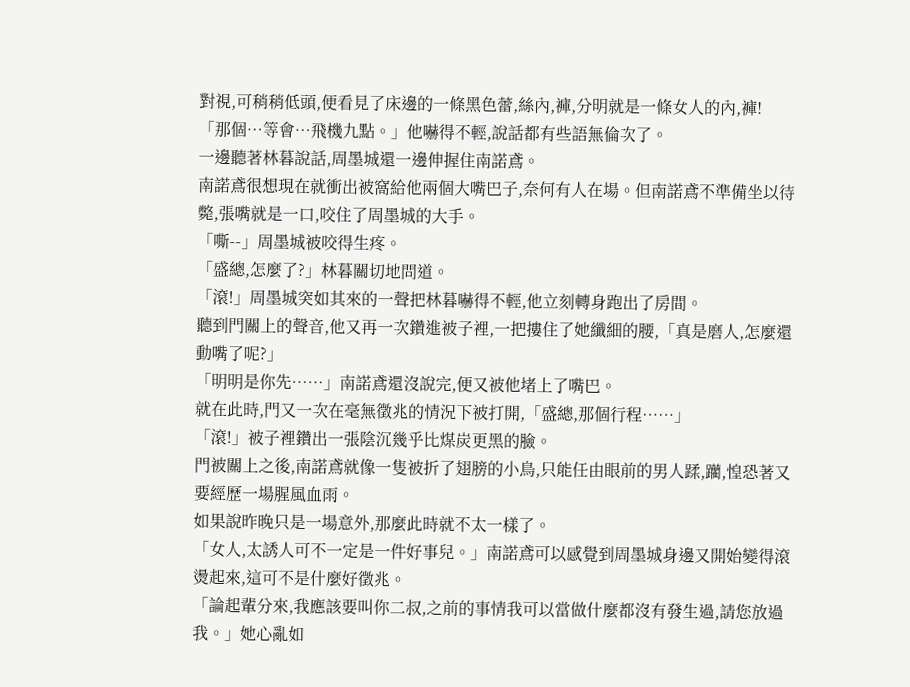對視,可稍稍低頭,便看見了床邊的一條黑色蕾,絲內,褲,分明就是一條女人的內,褲!
「那個…等會…飛機九點。」他嚇得不輕,說話都有些語無倫次了。
一邊聽著林暮說話,周墨城還一邊伸握住南諾鳶。
南諾鳶很想現在就衝出被窩給他兩個大嘴巴子,奈何有人在場。但南諾鳶不準備坐以待斃,張嘴就是一口,咬住了周墨城的大手。
「嘶--」周墨城被咬得生疼。
「盛總,怎麼了?」林暮關切地問道。
「滾!」周墨城突如其來的一聲把林暮嚇得不輕,他立刻轉身跑出了房間。
聽到門關上的聲音,他又再一次鑽進被子裡,一把摟住了她纖細的腰,「真是磨人,怎麼還動嘴了呢?」
「明明是你先……」南諾鳶還沒說完,便又被他堵上了嘴巴。
就在此時,門又一次在毫無徵兆的情況下被打開,「盛總,那個行程……」
「滾!」被子裡鑽出一張陰沉幾乎比煤炭更黑的臉。
門被關上之後,南諾鳶就像一隻被折了翅膀的小鳥,只能任由眼前的男人蹂,躪,惶恐著又要經歷一場腥風血雨。
如果說昨晚只是一場意外,那麼此時就不太一樣了。
「女人,太誘人可不一定是一件好事兒。」南諾鳶可以感覺到周墨城身邊又開始變得滾燙起來,這可不是什麼好徵兆。
「論起輩分來,我應該要叫你二叔,之前的事情我可以當做什麼都沒有發生過,請您放過我。」她心亂如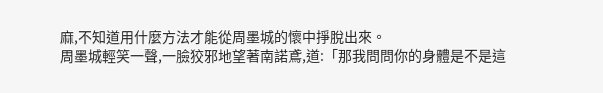麻,不知道用什麼方法才能從周墨城的懷中掙脫出來。
周墨城輕笑一聲,一臉狡邪地望著南諾鳶,道:「那我問問你的身體是不是這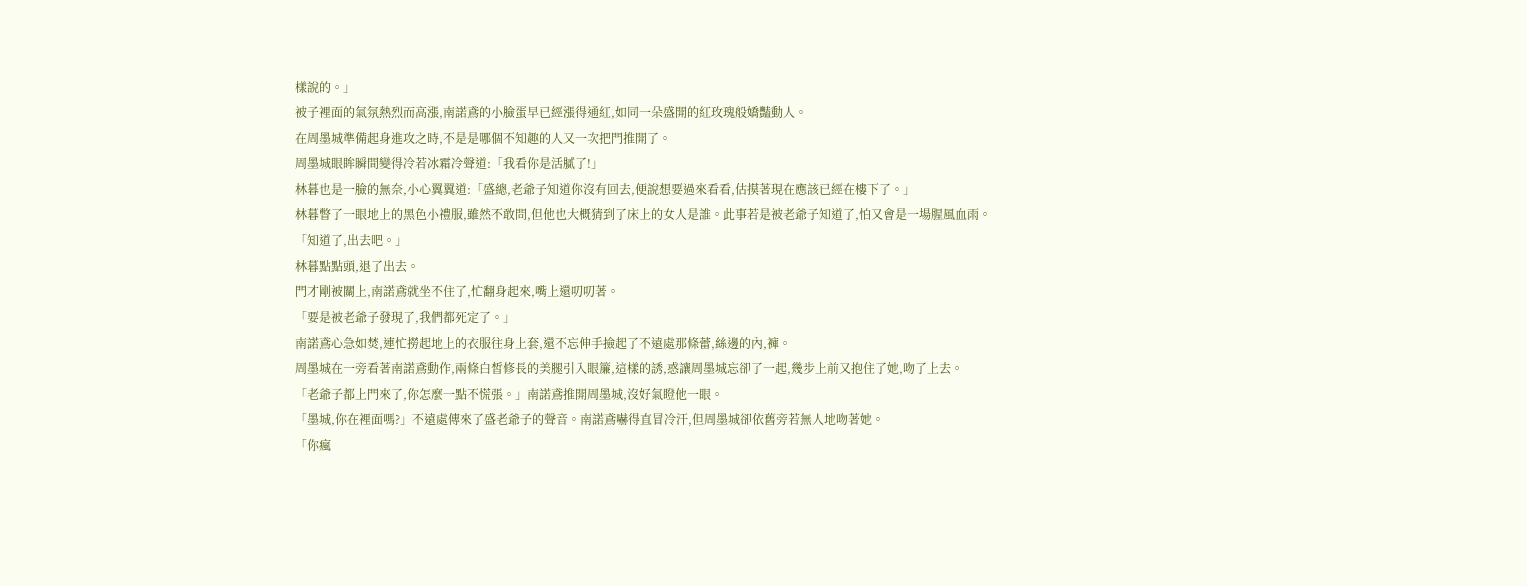樣說的。」
被子裡面的氣氛熱烈而高漲,南諾鳶的小臉蛋早已經漲得通紅,如同一朵盛開的紅玫瑰般嬌豔動人。
在周墨城準備起身進攻之時,不是是哪個不知趣的人又一次把門推開了。
周墨城眼眸瞬間變得冷若冰霜冷聲道:「我看你是活膩了!」
林暮也是一臉的無奈,小心翼翼道:「盛總,老爺子知道你沒有回去,便說想要過來看看,估摸著現在應該已經在樓下了。」
林暮瞥了一眼地上的黑色小禮服,雖然不敢問,但他也大概猜到了床上的女人是誰。此事若是被老爺子知道了,怕又會是一場腥風血雨。
「知道了,出去吧。」
林暮點點頭,退了出去。
門才剛被關上,南諾鳶就坐不住了,忙翻身起來,嘴上還叨叨著。
「要是被老爺子發現了,我們都死定了。」
南諾鳶心急如焚,連忙撈起地上的衣服往身上套,還不忘伸手撿起了不遠處那條蕾,絲邊的內,褲。
周墨城在一旁看著南諾鳶動作,兩條白皙修長的美腿引入眼簾,這樣的誘,惑讓周墨城忘卻了一起,幾步上前又抱住了她,吻了上去。
「老爺子都上門來了,你怎麼一點不慌張。」南諾鳶推開周墨城,沒好氣瞪他一眼。
「墨城,你在裡面嗎?」不遠處傳來了盛老爺子的聲音。南諾鳶嚇得直冒冷汗,但周墨城卻依舊旁若無人地吻著她。
「你瘋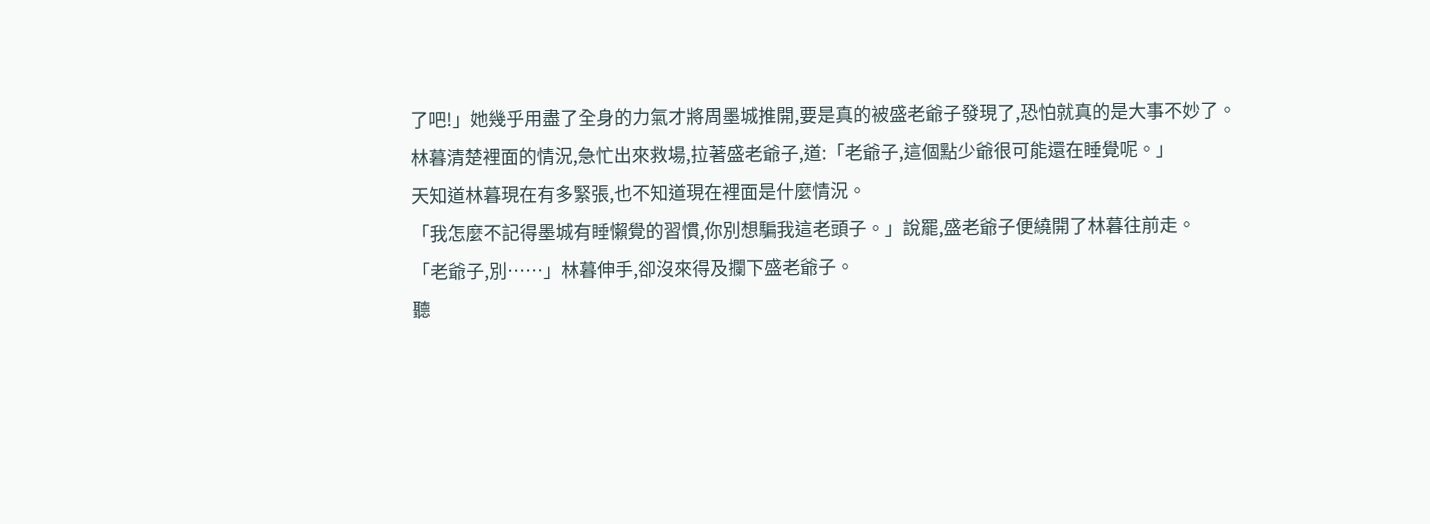了吧!」她幾乎用盡了全身的力氣才將周墨城推開,要是真的被盛老爺子發現了,恐怕就真的是大事不妙了。
林暮清楚裡面的情況,急忙出來救場,拉著盛老爺子,道:「老爺子,這個點少爺很可能還在睡覺呢。」
天知道林暮現在有多緊張,也不知道現在裡面是什麼情況。
「我怎麼不記得墨城有睡懶覺的習慣,你別想騙我這老頭子。」說罷,盛老爺子便繞開了林暮往前走。
「老爺子,別……」林暮伸手,卻沒來得及攔下盛老爺子。
聽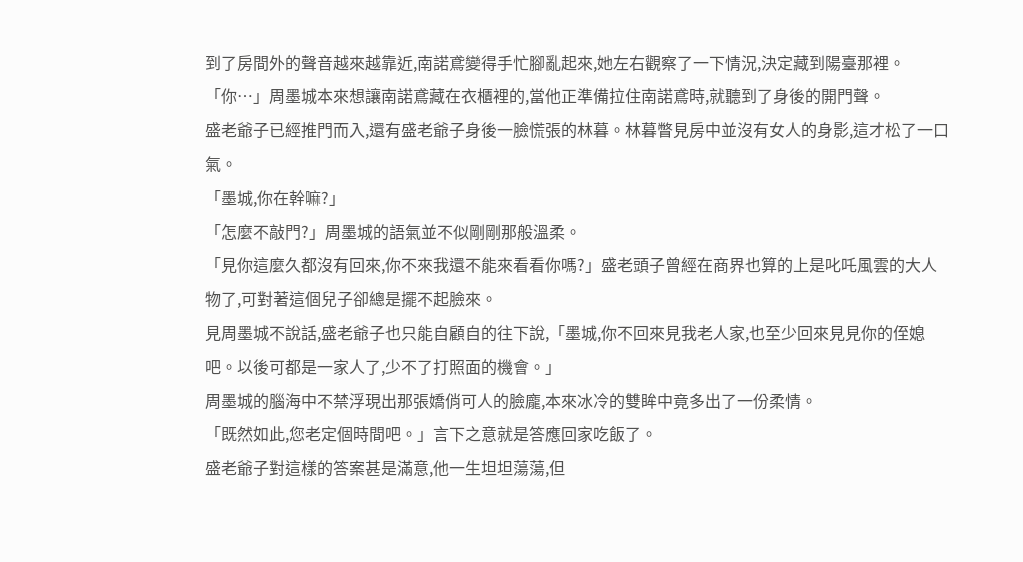到了房間外的聲音越來越靠近,南諾鳶變得手忙腳亂起來,她左右觀察了一下情況,決定藏到陽臺那裡。
「你…」周墨城本來想讓南諾鳶藏在衣櫃裡的,當他正準備拉住南諾鳶時,就聽到了身後的開門聲。
盛老爺子已經推門而入,還有盛老爺子身後一臉慌張的林暮。林暮瞥見房中並沒有女人的身影,這才松了一口氣。
「墨城,你在幹嘛?」
「怎麼不敲門?」周墨城的語氣並不似剛剛那般溫柔。
「見你這麼久都沒有回來,你不來我還不能來看看你嗎?」盛老頭子曾經在商界也算的上是叱吒風雲的大人物了,可對著這個兒子卻總是擺不起臉來。
見周墨城不說話,盛老爺子也只能自顧自的往下說,「墨城,你不回來見我老人家,也至少回來見見你的侄媳吧。以後可都是一家人了,少不了打照面的機會。」
周墨城的腦海中不禁浮現出那張嬌俏可人的臉龐,本來冰冷的雙眸中竟多出了一份柔情。
「既然如此,您老定個時間吧。」言下之意就是答應回家吃飯了。
盛老爺子對這樣的答案甚是滿意,他一生坦坦蕩蕩,但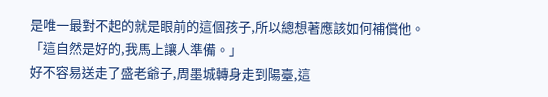是唯一最對不起的就是眼前的這個孩子,所以總想著應該如何補償他。
「這自然是好的,我馬上讓人準備。」
好不容易送走了盛老爺子,周墨城轉身走到陽臺,這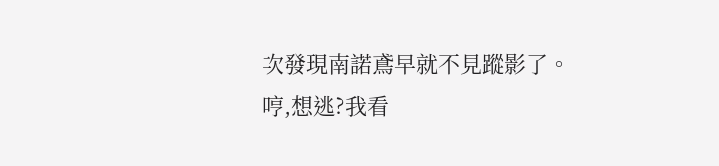次發現南諾鳶早就不見蹤影了。
哼,想逃?我看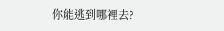你能逃到哪裡去?